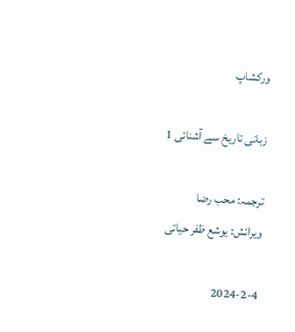ورکشاپ

زبانی تاریخ سے آشنائی 1

ترجمہ: محب رضا
ویرائش: یوشع ظفر حیاتی

2024-2-4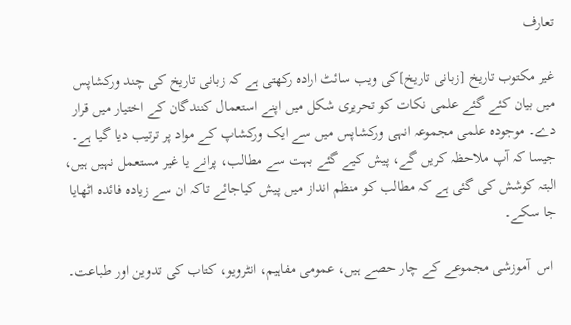تعارف

غیر مکتوب تاریخ [زبانی تاریخ]کی ویب سائٹ ارادہ رکھتی ہے کہ زبانی تاریخ کی چند ورکشاپس میں بیان کئے گئے علمی نکات کو تحریری شکل میں اپنے استعمال کنندگان کے اختیار میں قرار دے۔ موجودہ علمی مجموعہ انہی ورکشاپس میں سے ایک ورکشاپ کے مواد پر ترتیب دیا گیا ہے۔ جیسا کہ آپ ملاحظہ کریں گے، پیش کیے گئے بہت سے مطالب، پرانے یا غیر مستعمل نہیں ہیں، البتہ کوشش کی گئی ہے کہ مطالب کو منظم انداز میں پیش کیاجائے تاکہ ان سے زیادہ فائدہ اٹھایا جا سکے۔

 اس  آموزشی مجموعے کے چار حصے ہیں، عمومی مفاہیم، انٹرویو، کتاب کی تدوین اور طباعت۔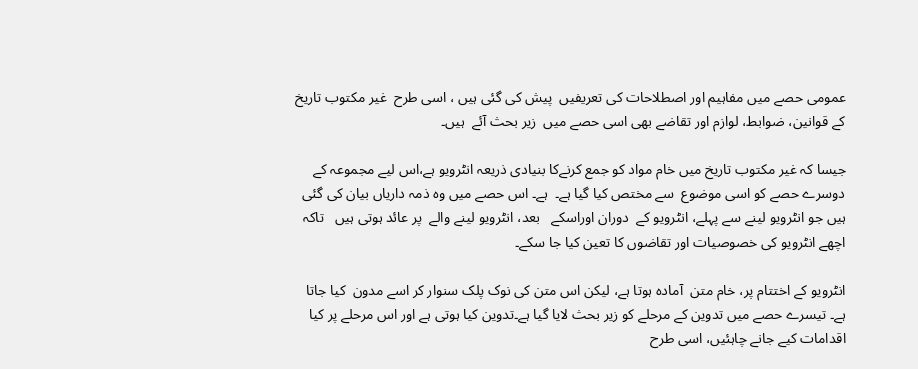عمومی حصے میں مفاہیم اور اصطلاحات کی تعریفیں  پیش کی گئی ہیں ، اسی طرح  غیر مکتوب تاریخ کے قوانین، ضوابط، لوازم اور تقاضے بھی اسی حصے میں  زیر بحث آئے  ہیں۔

جیسا کہ غیر مکتوب تاریخ میں خام مواد کو جمع کرنےکا بنیادی ذریعہ انٹرویو ہے،اس لیے مجموعہ کے دوسرے حصے کو اسی موضوع  سے مختص کیا گیا ہے۔  ہے۔ اس حصے میں وہ ذمہ داریاں بیان کی گئی ہیں جو انٹرویو لینے سے پہلے، انٹرویو کے  دوران اوراسکے   بعد، انٹرویو لینے والے  پر عائد ہوتی ہیں   تاکہ اچھے انٹرویو کی خصوصیات اور تقاضوں کا تعین کیا جا سکے۔

انٹرویو کے اختتام پر، خام متن  آمادہ ہوتا ہے، لیکن اس متن کی نوک پلک سنوار کر اسے مدون  کیا جاتا ہے۔ تیسرے حصے میں تدوین کے مرحلے کو زیر بحث لایا گیا ہے۔تدوین کیا ہوتی ہے اور اس مرحلے پر کیا اقدامات کیے جانے چاہئیں، اسی طرح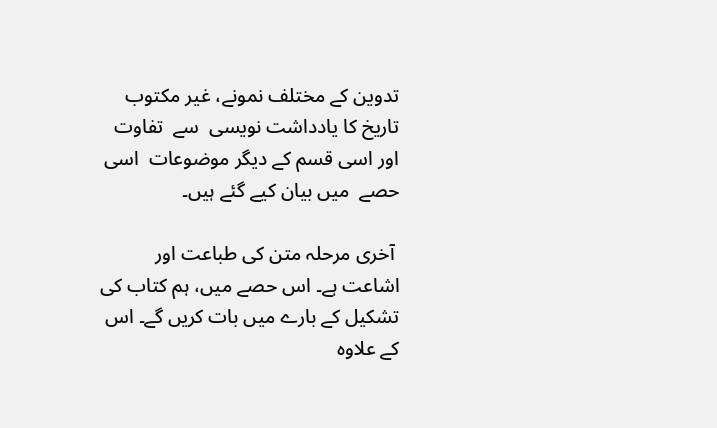تدوین کے مختلف نمونے، غیر مکتوب تاریخ کا یادداشت نویسی  سے  تفاوت اور اسی قسم کے دیگر موضوعات  اسی حصے  میں بیان کیے گئے ہیں۔

 آخری مرحلہ متن کی طباعت اور اشاعت ہے۔ اس حصے میں، ہم کتاب کی تشکیل کے بارے میں بات کریں گے۔ اس کے علاوہ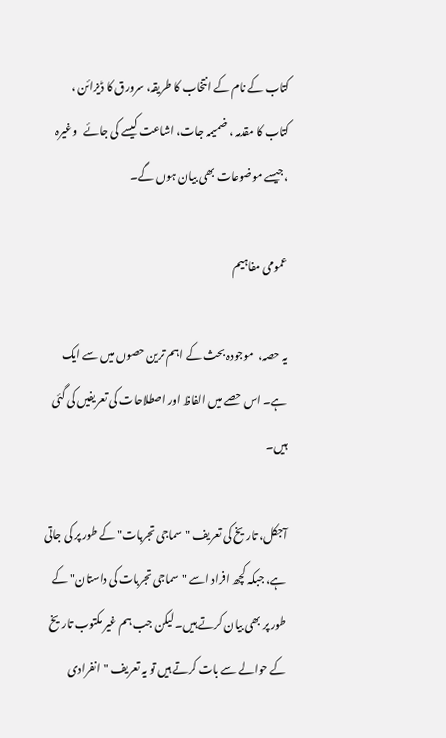کتاب کے نام کے انتخاب کا طریقہ، سرورق کا ڈیزائن ، کتاب کا مقدمہ ، ضمیمہ جات، اشاعت کیسے کی جائے   وغیرہ  ،جیسے موضوعات بھی بیان ہوں گے۔

عمومی مفاہیم

یہ حصہ،  موجودہ بحث کے اہم ترین حصوں میں سے ایک ہے۔ اس حصے میں الفاظ اور اصطلاحات کی تعریفیں کی گئی ہیں۔

آجکل، تاریخ کی تعریف "سماجی تجربات" کے طور پر کی جاتی ہے، جبکہ کچھ افراد اسے "سماجی تجربات کی داستان" کے طور پر بھی بیان کرتے ہیں۔ لیکن جب ہم غیر مکتوب تاریخ کے حوالے سے بات کرتے ہیں تو یہ تعریف "انفرادی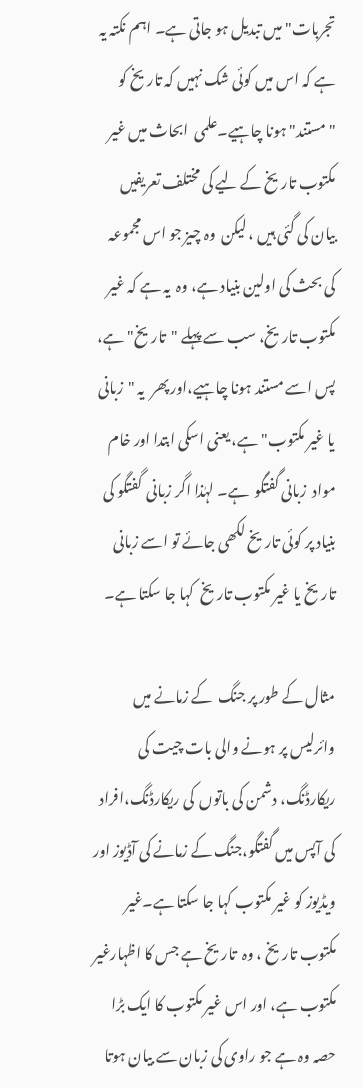تجربات" میں تبدیل ہو جاتی ہے۔ اہم نکتہ یہ ہے کہ اس میں کوئی شک نہیں کہ تاریخ کو "مستند" ہونا چاہیے۔علمی  ابحاث میں غیر مکتوب تاریخ کے لیے کی مختلف تعریفیں بیان کی گئی ہیں ، لیکن  وہ چیز جو اس مجموعہ کی بحث کی اولین بنیاد ہے، وہ  یہ ہے کہ غیر مکتوب تاریخ، سب سے پہلے "تاریخ" ہے، پس اسے مستند ہونا چاہیے،اور پھر  یہ "زبانی یا غیر مکتوب" ہے، یعنی اسکی ابتدا اور خام مواد  زبانی گفتگو  ہے۔ لہٰذا اگر زبانی  گفتگو کی بنیاد پر کوئی تاریخ لکھی جائے تو اسے زبانی تاریخ یا غیر مکتوب تاریخ  کہا جا سکتا ہے۔

مثال کے طور پر جنگ  کے زمانے میں وائرلیس پر ہونے والی بات چیت کی ریکارڈنگ، دشمن کی باتوں  کی ریکارڈنگ،افراد کی آپس میں گفتگو،جنگ کے زمانے کی آڈیوز اور ویڈیوز کو غیر مکتوب کہا جا سکتا ہے۔غیر مکتوب تاریخ ، وہ  تاریخ ہے جس کا اظہارغیر مکتوب ہے، اور اس غیر مکتوب کا ایک بڑا حصہ وہ ہے جو راوی کی زبان سے بیان ہوتا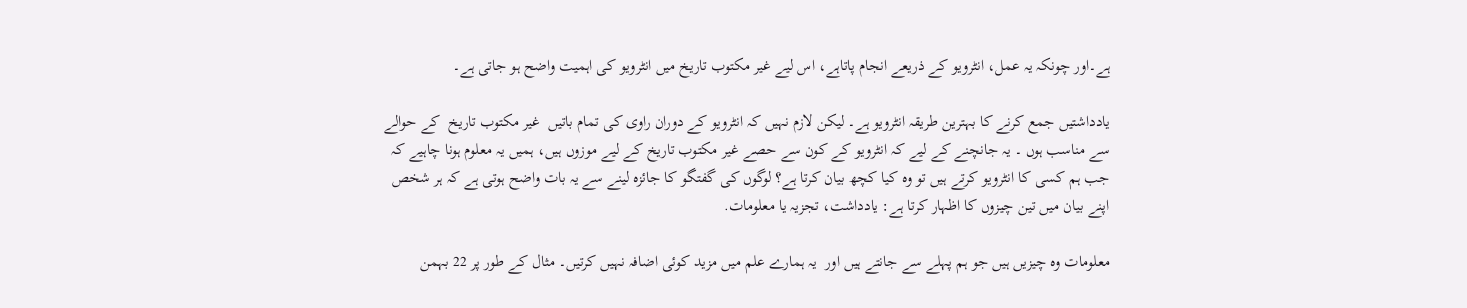ہے۔اور چونکہ یہ عمل، انٹرویو کے ذریعے انجام پاتاہے، اس لیے غیر مکتوب تاریخ میں انٹرویو کی اہمیت واضح ہو جاتی ہے۔

یادداشتیں جمع کرنے کا بہترین طریقہ انٹرویو ہے۔ لیکن لازم نہیں کہ انٹرویو کے دوران راوی کی تمام باتیں  غیر مکتوب تاریخ  کے حوالے سے مناسب ہوں ۔ یہ جانچنے کے لیے کہ انٹرویو کے کون سے حصے غیر مکتوب تاریخ کے لیے موزوں ہیں، ہمیں یہ معلوم ہونا چاہیے کہ جب ہم کسی کا انٹرویو کرتے ہیں تو وہ کیا کچھ بیان کرتا ہے؟ لوگوں کی گفتگو کا جائزہ لینے سے یہ بات واضح ہوتی ہے کہ ہر شخص اپنے بیان میں تین چیزوں کا اظہار کرتا ہے: یادداشت، تجزیہ یا معلومات.

معلومات وہ چیزیں ہیں جو ہم پہلے سے جانتے ہیں اور  یہ ہمارے علم میں مزید کوئی اضافہ نہیں کرتیں۔ مثال کے طور پر 22 بہمن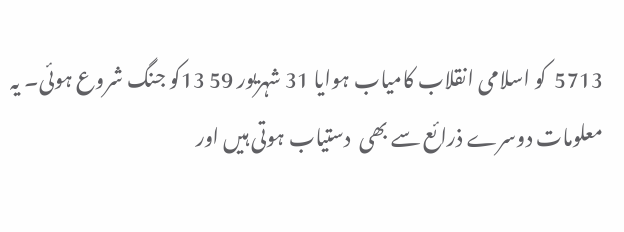5713  کو اسلامی انقلاب کامیاب ہوایا 31 شہریور 59 13کو جنگ شروع ہوئی۔ یہ معلومات دوسرے ذرائع سے بھی  دستیاب ہوتی ہیں اور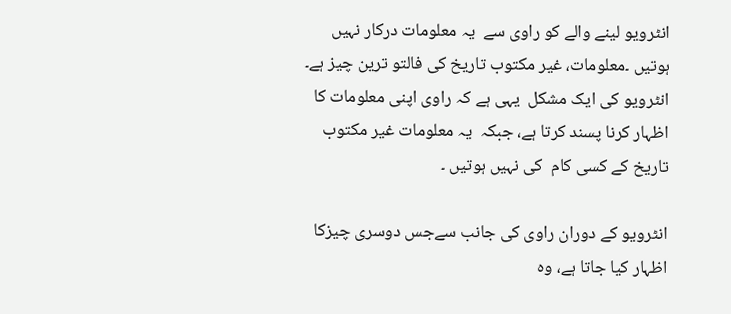انٹرویو لینے والے کو راوی سے  یہ معلومات درکار نہیں ہوتیں ۔معلومات، غیر مکتوب تاریخ کی فالتو ترین چیز ہے۔ انٹرویو کی ایک مشکل  یہی ہے کہ راوی اپنی معلومات کا اظہار کرنا پسند کرتا ہے، جبکہ  یہ معلومات غیر مکتوب تاریخ کے کسی کام  کی نہیں ہوتیں ۔

انٹرویو کے دوران راوی کی جانب سےجس دوسری چیزکا اظہار کیا جاتا ہے، وہ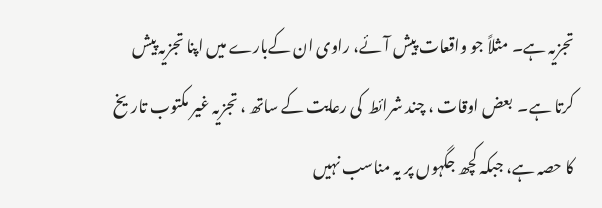تجزیہ ہے۔ مثلاً جو واقعات پیش آئے، راوی ان کےبارے میں اپنا تجزیہ پیش کرتا ہے۔  بعض اوقات ، چند شرائط  کی رعایت کے ساتھ ، تجزیہ غیر مکتوب تاریخ کا حصہ ہے، جبکہ کچھ جگہوں پر یہ مناسب نہیں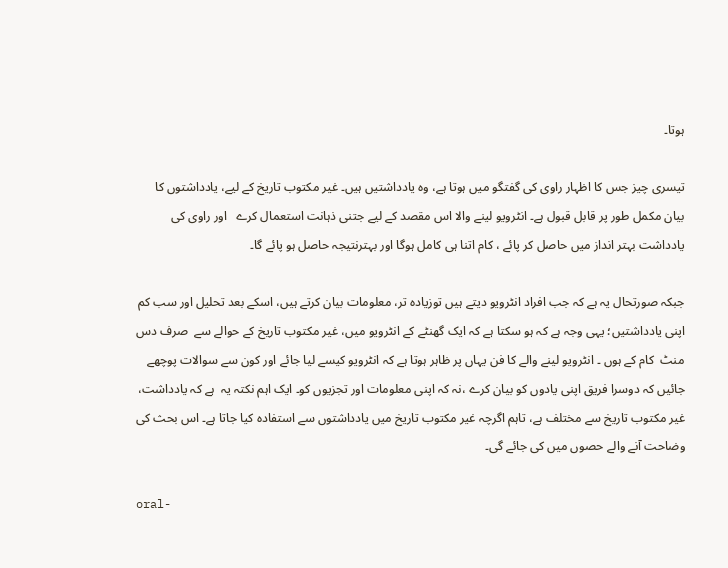ہوتا۔

تیسری چیز جس کا اظہار راوی کی گفتگو میں ہوتا ہے، وہ یادداشتیں ہیں۔ غیر مکتوب تاریخ کے لیے، یادداشتوں کا بیان مکمل طور پر قابل قبول ہے۔ انٹرویو لینے والا اس مقصد کے لیے جتنی ذہانت استعمال کرے   اور راوی کی یادداشت بہتر انداز میں حاصل کر پائے ، کام اتنا ہی کامل ہوگا اور بہترنتیجہ حاصل ہو پائے گا۔

جبکہ صورتحال یہ ہے کہ جب افراد انٹرویو دیتے ہیں توزیادہ تر، معلومات بیان کرتے ہیں، اسکے بعد تحلیل اور سب کم اپنی یادداشتیں؛ یہی وجہ ہے کہ ہو سکتا ہے کہ ایک گھنٹے کے انٹرویو میں، غیر مکتوب تاریخ کے حوالے سے  صرف دس منٹ  کام کے ہوں ۔ انٹرویو لینے والے کا فن یہاں پر ظاہر ہوتا ہے کہ انٹرویو کیسے لیا جائے اور کون سے سوالات پوچھے جائیں کہ دوسرا فریق اپنی یادوں کو بیان کرے ،نہ کہ اپنی معلومات اور تجزیوں کو۔ ایک اہم نکتہ یہ  ہے کہ یادداشت، غیر مکتوب تاریخ سے مختلف ہے، تاہم اگرچہ غیر مکتوب تاریخ میں یادداشتوں سے استفادہ کیا جاتا ہے۔ اس بحث کی وضاحت آنے والے حصوں میں کی جائے گی۔

oral-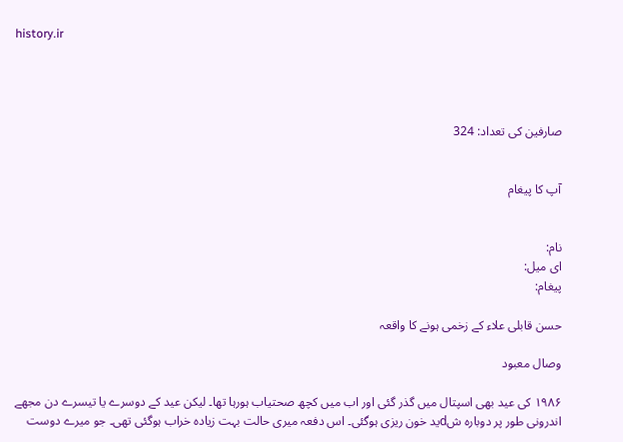history.ir




صارفین کی تعداد: 324


آپ کا پیغام


نام:
ای میل:
پیغام:

حسن قابلی علاء کے زخمی ہونے کا واقعہ

وصال معبود

۱۹۸۶ کی عید بھی اسپتال میں گذر گئی اور اب میں کچھ صحتیاب ہورہا تھا۔ لیکن عید کے دوسرے یا تیسرے دن مجھے اندرونی طور پر دوبارہ شdید خون ریزی ہوگئی۔ اس دفعہ میری حالت بہت زیادہ خراب ہوگئی تھی۔ جو میرے دوست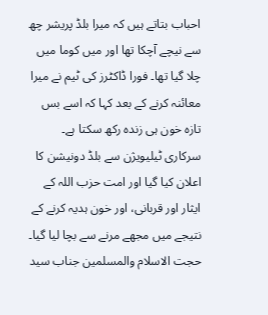احباب بتاتے ہیں کہ میرا بلڈ پریشر چھ سے نیچے آچکا تھا اور میں کوما میں چلا گیا تھا۔ فورا ڈاکٹرز کی ٹیم نے میرا معائنہ کرنے کے بعد کہا کہ اسے بس تازہ خون ہی زندہ رکھ سکتا ہے۔ سرکاری ٹیلیویژن سے بلڈ دونیشن کا اعلان کیا گیا اور امت حزب اللہ کے ایثار اور قربانی، اور خون ہدیہ کرنے کے نتیجے میں مجھے مرنے سے بچا لیا گیا۔
حجت الاسلام والمسلمین جناب سید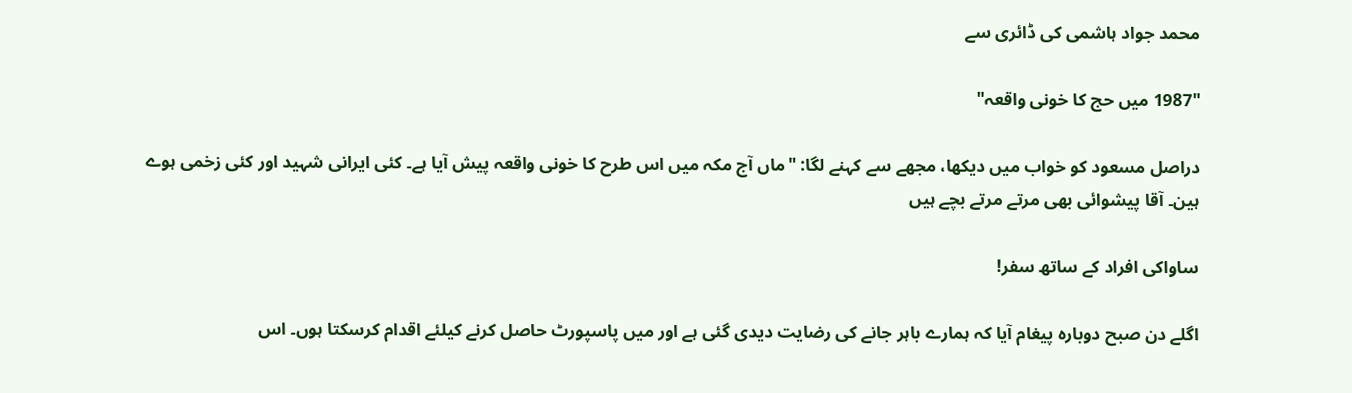محمد جواد ہاشمی کی ڈائری سے

"1987 میں حج کا خونی واقعہ"

دراصل مسعود کو خواب میں دیکھا، مجھے سے کہنے لگا: "ماں آج مکہ میں اس طرح کا خونی واقعہ پیش آیا ہے۔ کئی ایرانی شہید اور کئی زخمی ہوے ہین۔ آقا پیشوائی بھی مرتے مرتے بچے ہیں

ساواکی افراد کے ساتھ سفر!

اگلے دن صبح دوبارہ پیغام آیا کہ ہمارے باہر جانے کی رضایت دیدی گئی ہے اور میں پاسپورٹ حاصل کرنے کیلئے اقدام کرسکتا ہوں۔ اس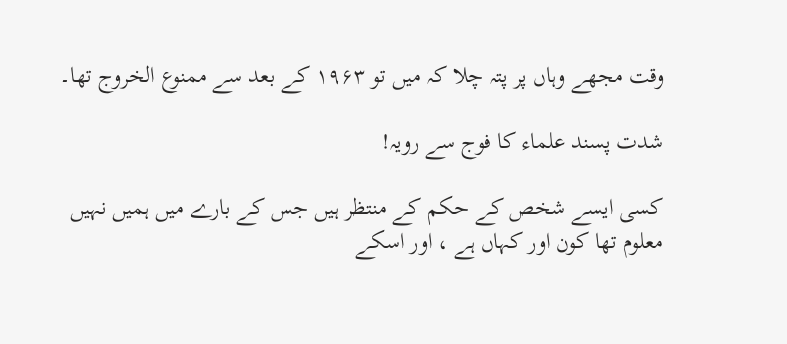وقت مجھے وہاں پر پتہ چلا کہ میں تو ۱۹۶۳ کے بعد سے ممنوع الخروج تھا۔

شدت پسند علماء کا فوج سے رویہ!

کسی ایسے شخص کے حکم کے منتظر ہیں جس کے بارے میں ہمیں نہیں معلوم تھا کون اور کہاں ہے ، اور اسکے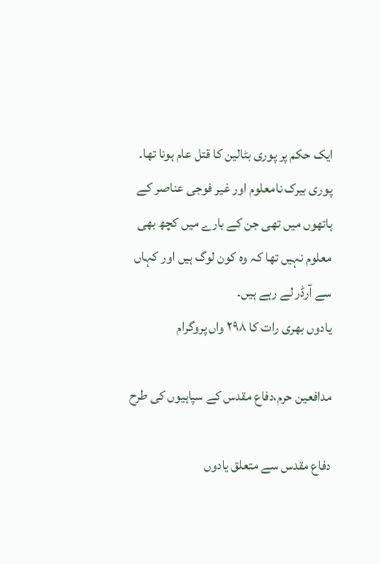ایک حکم پر پوری بٹالین کا قتل عام ہونا تھا۔ پوری بیرک نامعلوم اور غیر فوجی عناصر کے ہاتھوں میں تھی جن کے بارے میں کچھ بھی معلوم نہیں تھا کہ وہ کون لوگ ہیں اور کہاں سے آرڈر لے رہے ہیں۔
یادوں بھری رات کا ۲۹۸ واں پروگرام

مدافعین حرم،دفاع مقدس کے سپاہیوں کی طرح

دفاع مقدس سے متعلق یادوں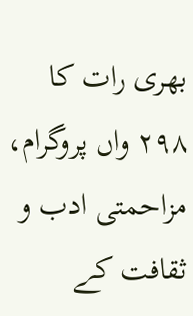بھری رات کا ۲۹۸ واں پروگرام، مزاحمتی ادب و ثقافت کے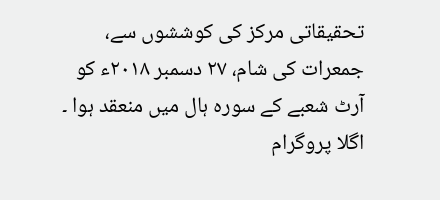تحقیقاتی مرکز کی کوششوں سے، جمعرات کی شام، ۲۷ دسمبر ۲۰۱۸ء کو آرٹ شعبے کے سورہ ہال میں منعقد ہوا ۔ اگلا پروگرام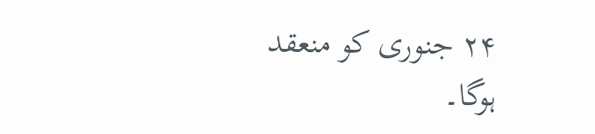۲۴ جنوری کو منعقد ہوگا۔